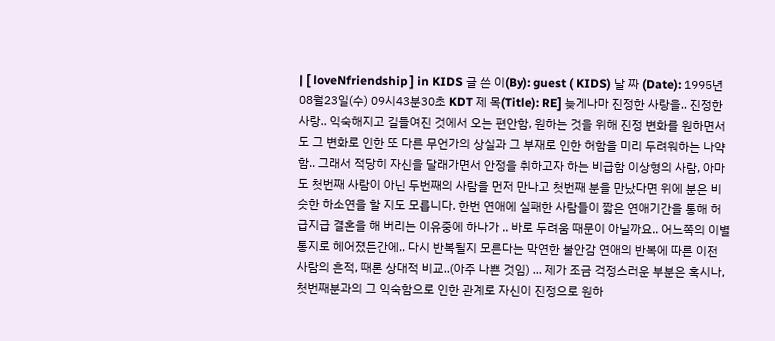| [ loveNfriendship ] in KIDS 글 쓴 이(By): guest ( KIDS) 날 짜 (Date): 1995년08월23일(수) 09시43분30초 KDT 제 목(Title): RE] 늦게나마 진정한 사랑을.. 진정한 사랑.. 익숙해지고 길들여진 것에서 오는 편안함, 원하는 것을 위해 진정 변화를 원하면서도 그 변화로 인한 또 다른 무언가의 상실과 그 부재로 인한 허함을 미리 두려워하는 나약함.. 그래서 적당히 자신을 달래가면서 안정을 취하고자 하는 비급함 이상형의 사람, 아마도 첫번째 사람이 아닌 두번째의 사람을 먼저 만나고 첫번째 분을 만났다면 위에 분은 비슷한 하소연을 할 지도 모릅니다. 한번 연애에 실패한 사람들이 짧은 연애기간을 통해 허급지급 결혼을 해 버리는 이유중에 하나가 .. 바로 두려움 때문이 아닐까요.. 어느쪽의 이별통지로 헤어졌든간에.. 다시 반복될지 모른다는 막연한 불안감 연애의 반복에 따른 이전 사람의 흔적, 때론 상대적 비교..(아주 나쁜 것임) ... 제가 조금 걱정스러운 부분은 혹시나, 첫번째분과의 그 익숙함으로 인한 관계로 자신이 진정으로 원하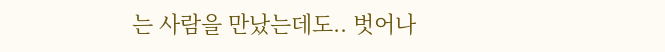는 사람을 만났는데도.. 벗어나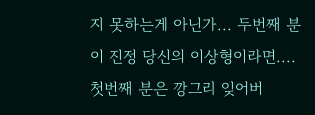지 못하는게 아닌가... 두번째 분이 진정 당신의 이상형이라면.... 첫번째 분은 깡그리 잊어버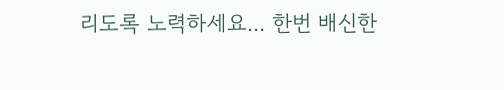리도록 노력하세요... 한번 배신한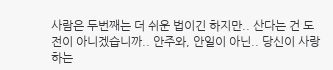사람은 두번째는 더 쉬운 법이긴 하지만.. 산다는 건 도전이 아니겠습니까.. 안주와, 안일이 아닌.. 당신이 사랑하는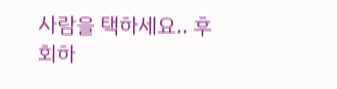사람을 택하세요.. 후회하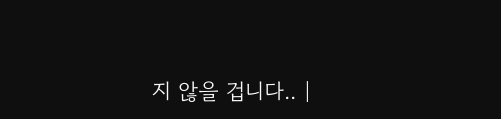지 않을 겁니다.. |